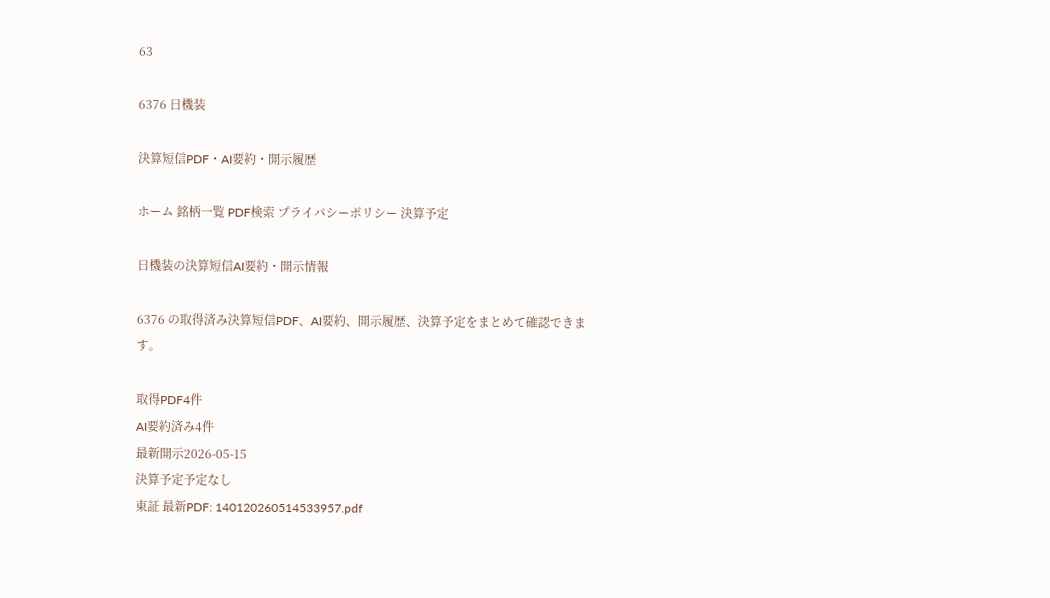63

6376 日機装

決算短信PDF・AI要約・開示履歴

ホーム 銘柄一覧 PDF検索 プライバシーポリシー 決算予定

日機装の決算短信AI要約・開示情報

6376 の取得済み決算短信PDF、AI要約、開示履歴、決算予定をまとめて確認できます。

取得PDF4件
AI要約済み4件
最新開示2026-05-15
決算予定予定なし
東証 最新PDF: 140120260514533957.pdf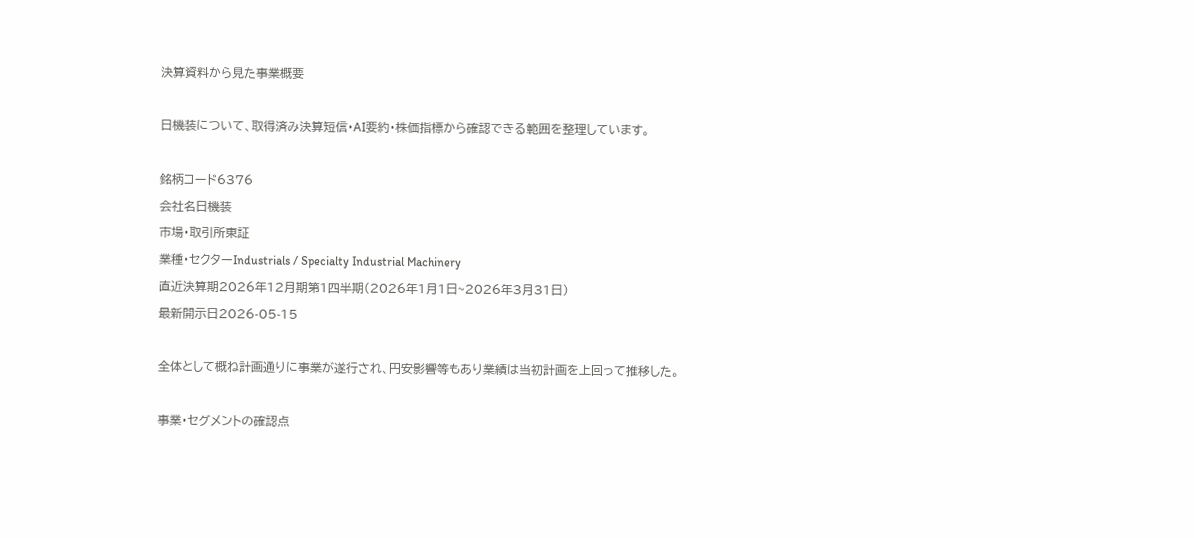決算資料から見た事業概要

日機装について、取得済み決算短信・AI要約・株価指標から確認できる範囲を整理しています。

銘柄コード6376
会社名日機装
市場・取引所東証
業種・セクターIndustrials / Specialty Industrial Machinery
直近決算期2026年12月期第1四半期(2026年1月1日~2026年3月31日)
最新開示日2026-05-15

全体として概ね計画通りに事業が遂行され、円安影響等もあり業績は当初計画を上回って推移した。

事業・セグメントの確認点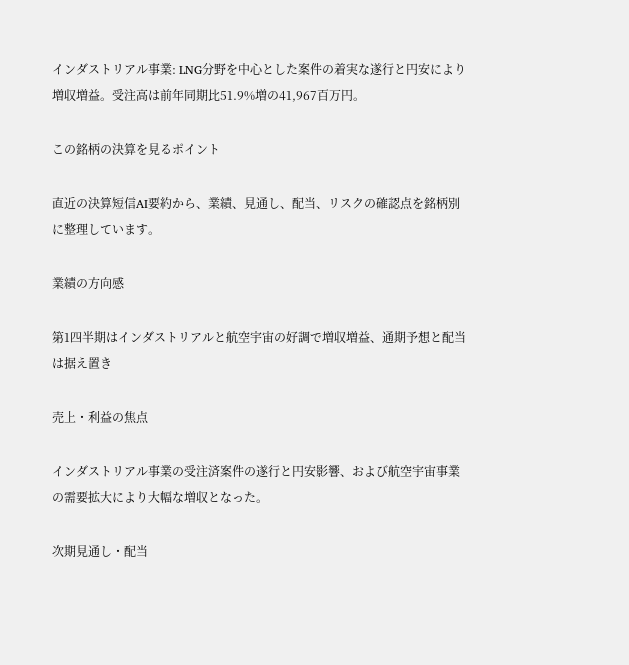インダストリアル事業: LNG分野を中心とした案件の着実な遂行と円安により増収増益。受注高は前年同期比51.9%増の41,967百万円。

この銘柄の決算を見るポイント

直近の決算短信AI要約から、業績、見通し、配当、リスクの確認点を銘柄別に整理しています。

業績の方向感

第1四半期はインダストリアルと航空宇宙の好調で増収増益、通期予想と配当は据え置き

売上・利益の焦点

インダストリアル事業の受注済案件の遂行と円安影響、および航空宇宙事業の需要拡大により大幅な増収となった。

次期見通し・配当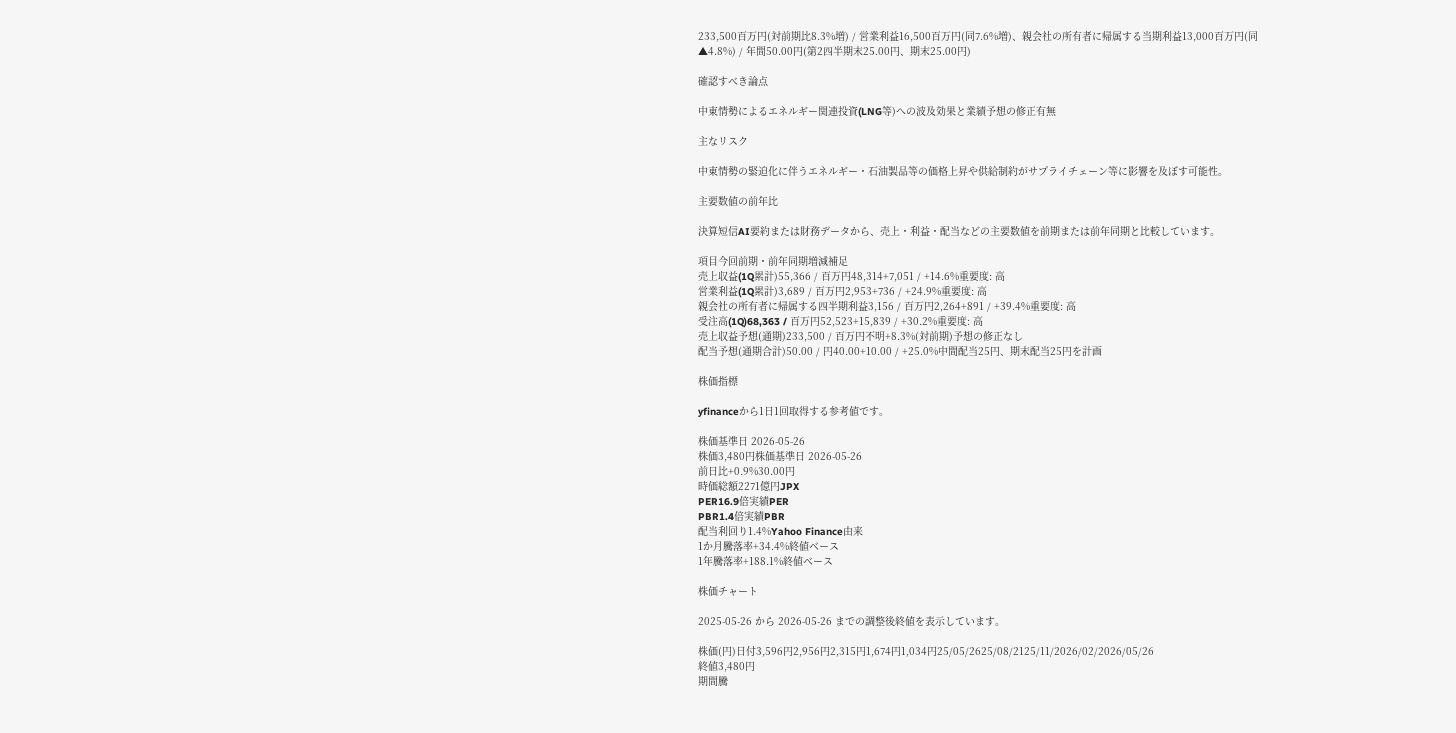233,500百万円(対前期比8.3%増) / 営業利益16,500百万円(同7.6%増)、親会社の所有者に帰属する当期利益13,000百万円(同▲4.8%) / 年間50.00円(第2四半期末25.00円、期末25.00円)

確認すべき論点

中東情勢によるエネルギー関連投資(LNG等)への波及効果と業績予想の修正有無

主なリスク

中東情勢の緊迫化に伴うエネルギー・石油製品等の価格上昇や供給制約がサプライチェーン等に影響を及ぼす可能性。

主要数値の前年比

決算短信AI要約または財務データから、売上・利益・配当などの主要数値を前期または前年同期と比較しています。

項目今回前期・前年同期増減補足
売上収益(1Q累計)55,366 / 百万円48,314+7,051 / +14.6%重要度: 高
営業利益(1Q累計)3,689 / 百万円2,953+736 / +24.9%重要度: 高
親会社の所有者に帰属する四半期利益3,156 / 百万円2,264+891 / +39.4%重要度: 高
受注高(1Q)68,363 / 百万円52,523+15,839 / +30.2%重要度: 高
売上収益予想(通期)233,500 / 百万円不明+8.3%(対前期)予想の修正なし
配当予想(通期合計)50.00 / 円40.00+10.00 / +25.0%中間配当25円、期末配当25円を計画

株価指標

yfinanceから1日1回取得する参考値です。

株価基準日 2026-05-26
株価3,480円株価基準日 2026-05-26
前日比+0.9%30.00円
時価総額2271億円JPX
PER16.9倍実績PER
PBR1.4倍実績PBR
配当利回り1.4%Yahoo Finance由来
1か月騰落率+34.4%終値ベース
1年騰落率+188.1%終値ベース

株価チャート

2025-05-26 から 2026-05-26 までの調整後終値を表示しています。

株価(円)日付3,596円2,956円2,315円1,674円1,034円25/05/2625/08/2125/11/2026/02/2026/05/26
終値3,480円
期間騰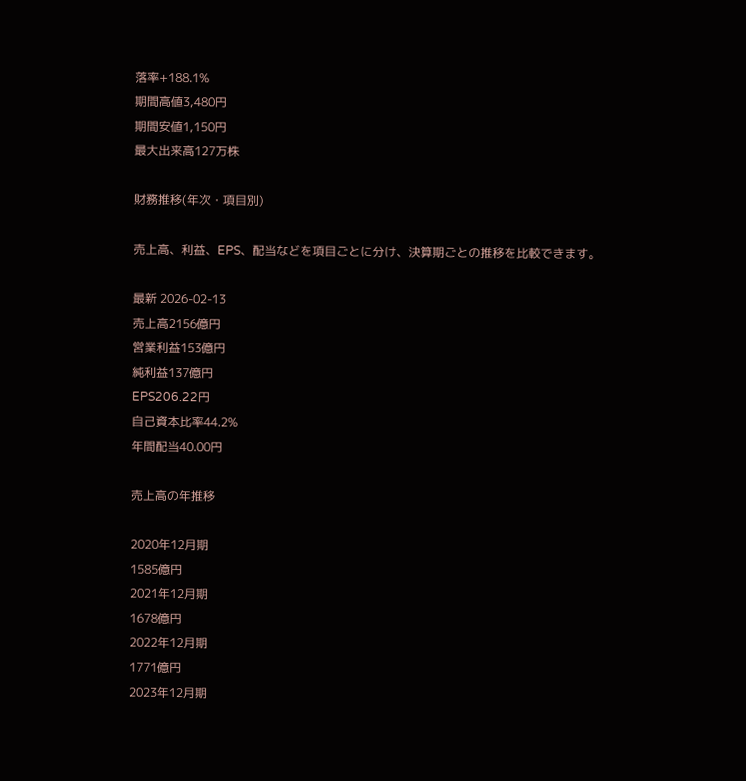落率+188.1%
期間高値3,480円
期間安値1,150円
最大出来高127万株

財務推移(年次・項目別)

売上高、利益、EPS、配当などを項目ごとに分け、決算期ごとの推移を比較できます。

最新 2026-02-13
売上高2156億円
営業利益153億円
純利益137億円
EPS206.22円
自己資本比率44.2%
年間配当40.00円

売上高の年推移

2020年12月期
1585億円
2021年12月期
1678億円
2022年12月期
1771億円
2023年12月期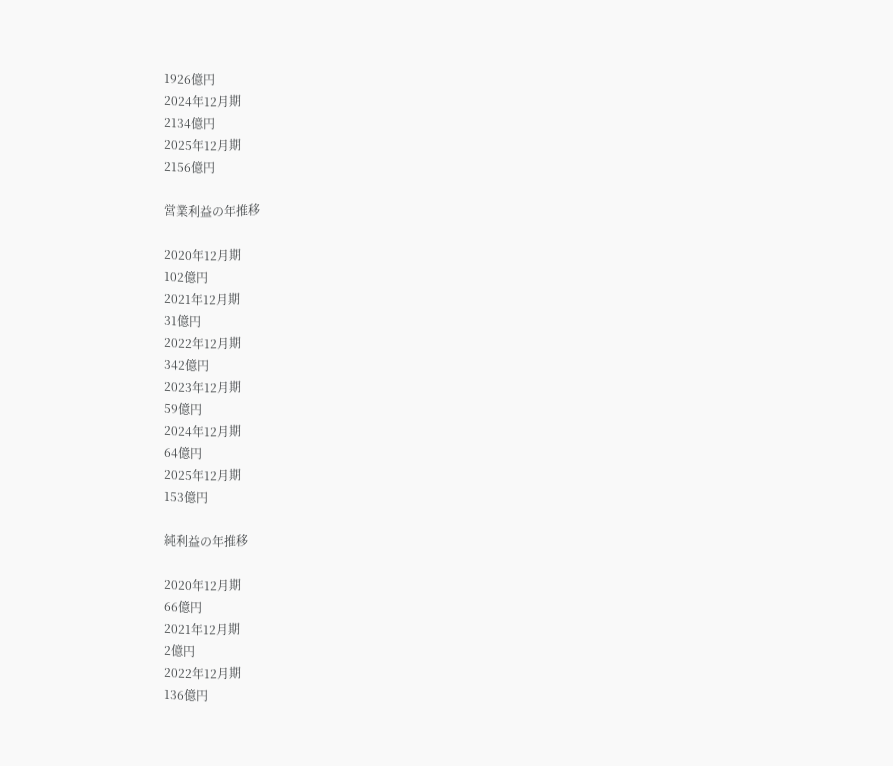1926億円
2024年12月期
2134億円
2025年12月期
2156億円

営業利益の年推移

2020年12月期
102億円
2021年12月期
31億円
2022年12月期
342億円
2023年12月期
59億円
2024年12月期
64億円
2025年12月期
153億円

純利益の年推移

2020年12月期
66億円
2021年12月期
2億円
2022年12月期
136億円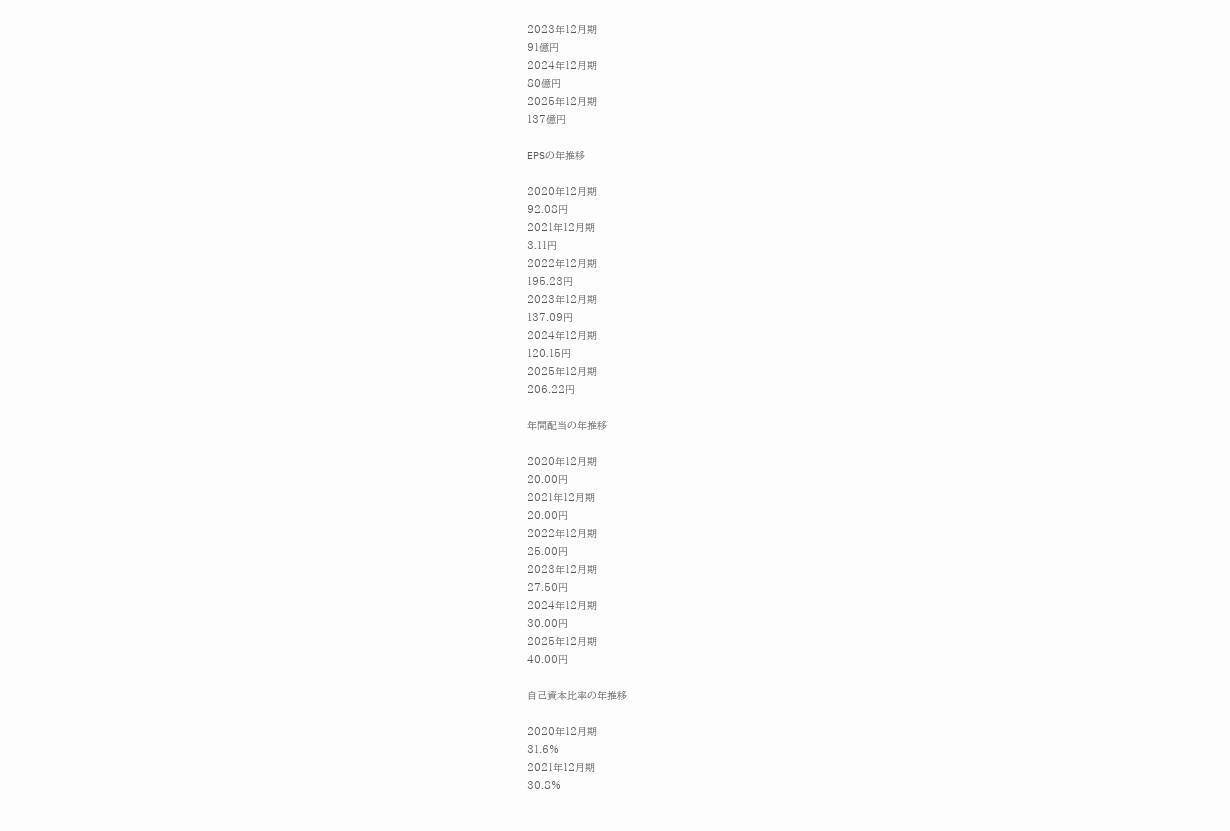2023年12月期
91億円
2024年12月期
80億円
2025年12月期
137億円

EPSの年推移

2020年12月期
92.08円
2021年12月期
3.11円
2022年12月期
195.23円
2023年12月期
137.09円
2024年12月期
120.15円
2025年12月期
206.22円

年間配当の年推移

2020年12月期
20.00円
2021年12月期
20.00円
2022年12月期
25.00円
2023年12月期
27.50円
2024年12月期
30.00円
2025年12月期
40.00円

自己資本比率の年推移

2020年12月期
31.6%
2021年12月期
30.8%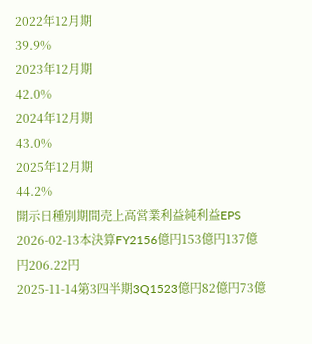2022年12月期
39.9%
2023年12月期
42.0%
2024年12月期
43.0%
2025年12月期
44.2%
開示日種別期間売上高営業利益純利益EPS
2026-02-13本決算FY2156億円153億円137億円206.22円
2025-11-14第3四半期3Q1523億円82億円73億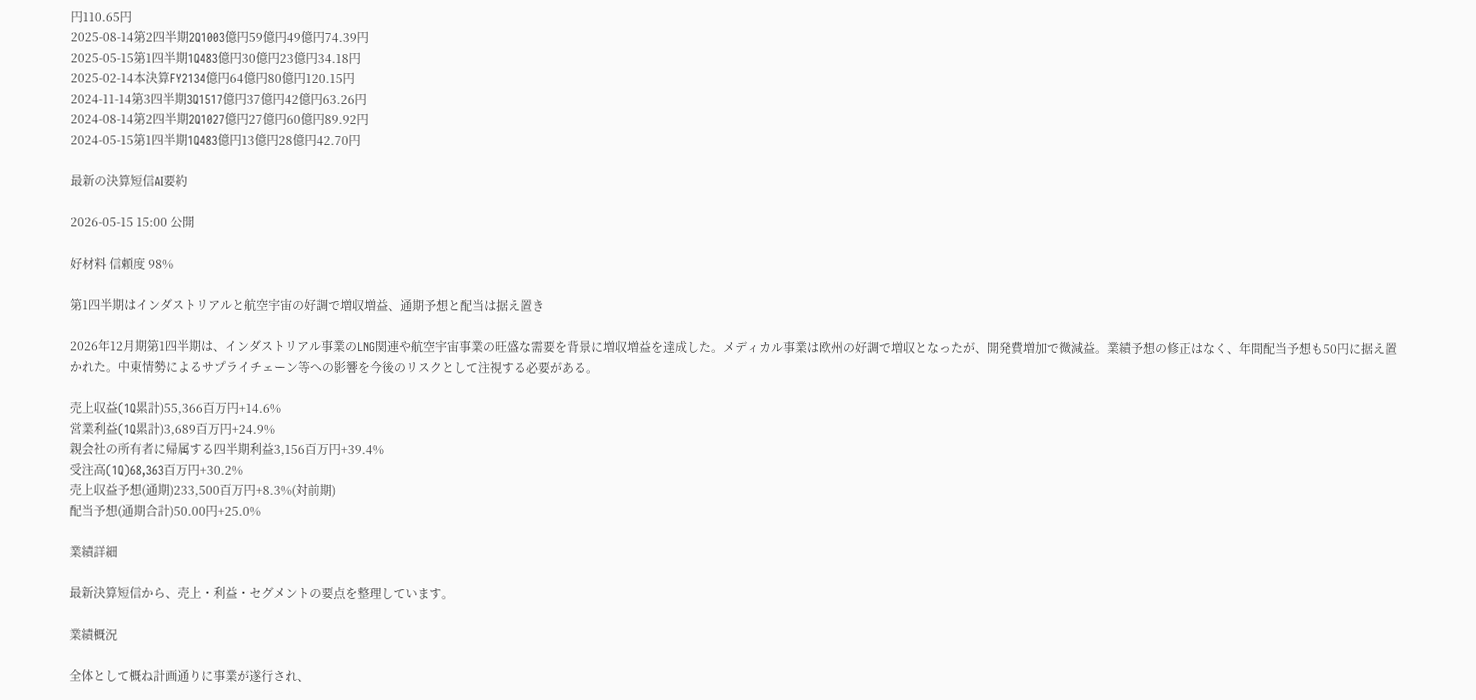円110.65円
2025-08-14第2四半期2Q1003億円59億円49億円74.39円
2025-05-15第1四半期1Q483億円30億円23億円34.18円
2025-02-14本決算FY2134億円64億円80億円120.15円
2024-11-14第3四半期3Q1517億円37億円42億円63.26円
2024-08-14第2四半期2Q1027億円27億円60億円89.92円
2024-05-15第1四半期1Q483億円13億円28億円42.70円

最新の決算短信AI要約

2026-05-15 15:00 公開

好材料 信頼度 98%

第1四半期はインダストリアルと航空宇宙の好調で増収増益、通期予想と配当は据え置き

2026年12月期第1四半期は、インダストリアル事業のLNG関連や航空宇宙事業の旺盛な需要を背景に増収増益を達成した。メディカル事業は欧州の好調で増収となったが、開発費増加で微減益。業績予想の修正はなく、年間配当予想も50円に据え置かれた。中東情勢によるサプライチェーン等への影響を今後のリスクとして注視する必要がある。

売上収益(1Q累計)55,366百万円+14.6%
営業利益(1Q累計)3,689百万円+24.9%
親会社の所有者に帰属する四半期利益3,156百万円+39.4%
受注高(1Q)68,363百万円+30.2%
売上収益予想(通期)233,500百万円+8.3%(対前期)
配当予想(通期合計)50.00円+25.0%

業績詳細

最新決算短信から、売上・利益・セグメントの要点を整理しています。

業績概況

全体として概ね計画通りに事業が遂行され、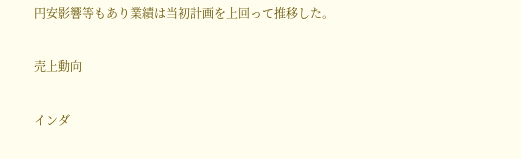円安影響等もあり業績は当初計画を上回って推移した。

売上動向

インダ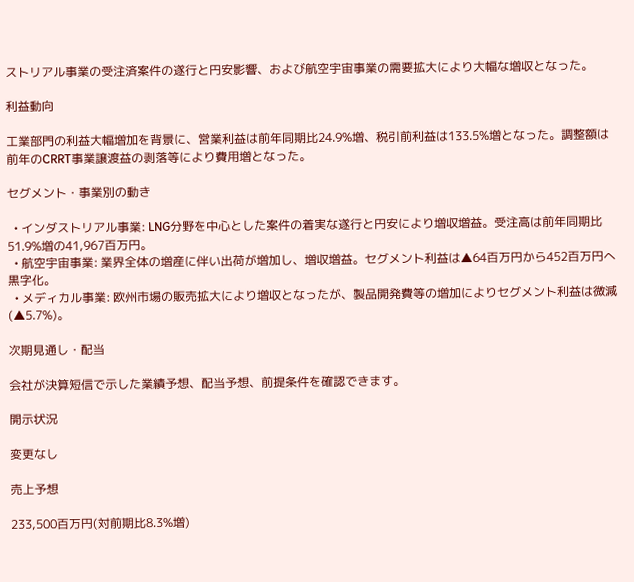ストリアル事業の受注済案件の遂行と円安影響、および航空宇宙事業の需要拡大により大幅な増収となった。

利益動向

工業部門の利益大幅増加を背景に、営業利益は前年同期比24.9%増、税引前利益は133.5%増となった。調整額は前年のCRRT事業譲渡益の剥落等により費用増となった。

セグメント・事業別の動き

  • インダストリアル事業: LNG分野を中心とした案件の着実な遂行と円安により増収増益。受注高は前年同期比51.9%増の41,967百万円。
  • 航空宇宙事業: 業界全体の増産に伴い出荷が増加し、増収増益。セグメント利益は▲64百万円から452百万円へ黒字化。
  • メディカル事業: 欧州市場の販売拡大により増収となったが、製品開発費等の増加によりセグメント利益は微減(▲5.7%)。

次期見通し・配当

会社が決算短信で示した業績予想、配当予想、前提条件を確認できます。

開示状況

変更なし

売上予想

233,500百万円(対前期比8.3%増)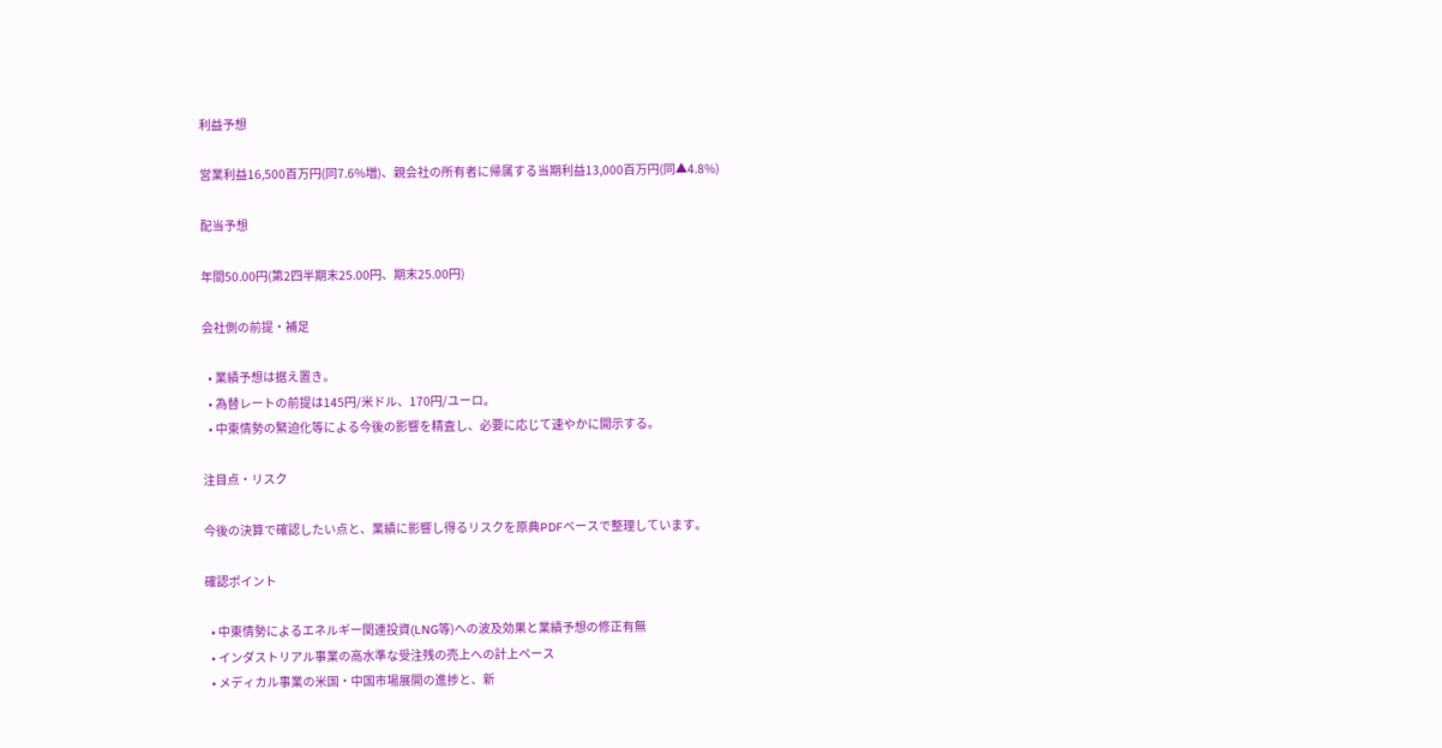利益予想

営業利益16,500百万円(同7.6%増)、親会社の所有者に帰属する当期利益13,000百万円(同▲4.8%)

配当予想

年間50.00円(第2四半期末25.00円、期末25.00円)

会社側の前提・補足

  • 業績予想は据え置き。
  • 為替レートの前提は145円/米ドル、170円/ユーロ。
  • 中東情勢の緊迫化等による今後の影響を精査し、必要に応じて速やかに開示する。

注目点・リスク

今後の決算で確認したい点と、業績に影響し得るリスクを原典PDFベースで整理しています。

確認ポイント

  • 中東情勢によるエネルギー関連投資(LNG等)への波及効果と業績予想の修正有無
  • インダストリアル事業の高水準な受注残の売上への計上ペース
  • メディカル事業の米国・中国市場展開の進捗と、新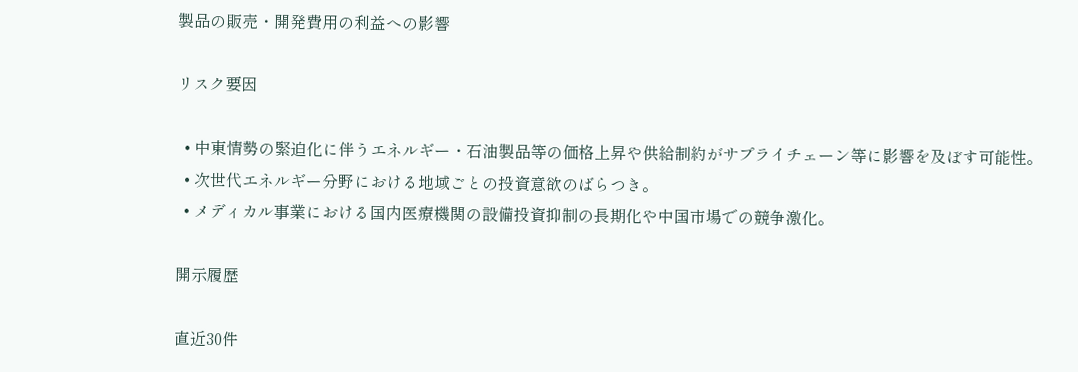製品の販売・開発費用の利益への影響

リスク要因

  • 中東情勢の緊迫化に伴うエネルギー・石油製品等の価格上昇や供給制約がサプライチェーン等に影響を及ぼす可能性。
  • 次世代エネルギー分野における地域ごとの投資意欲のばらつき。
  • メディカル事業における国内医療機関の設備投資抑制の長期化や中国市場での競争激化。

開示履歴

直近30件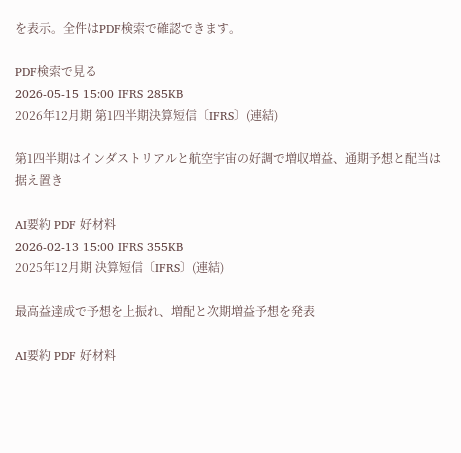を表示。全件はPDF検索で確認できます。

PDF検索で見る
2026-05-15 15:00 IFRS 285KB
2026年12月期 第1四半期決算短信〔IFRS〕(連結)

第1四半期はインダストリアルと航空宇宙の好調で増収増益、通期予想と配当は据え置き

AI要約 PDF 好材料
2026-02-13 15:00 IFRS 355KB
2025年12月期 決算短信〔IFRS〕(連結)

最高益達成で予想を上振れ、増配と次期増益予想を発表

AI要約 PDF 好材料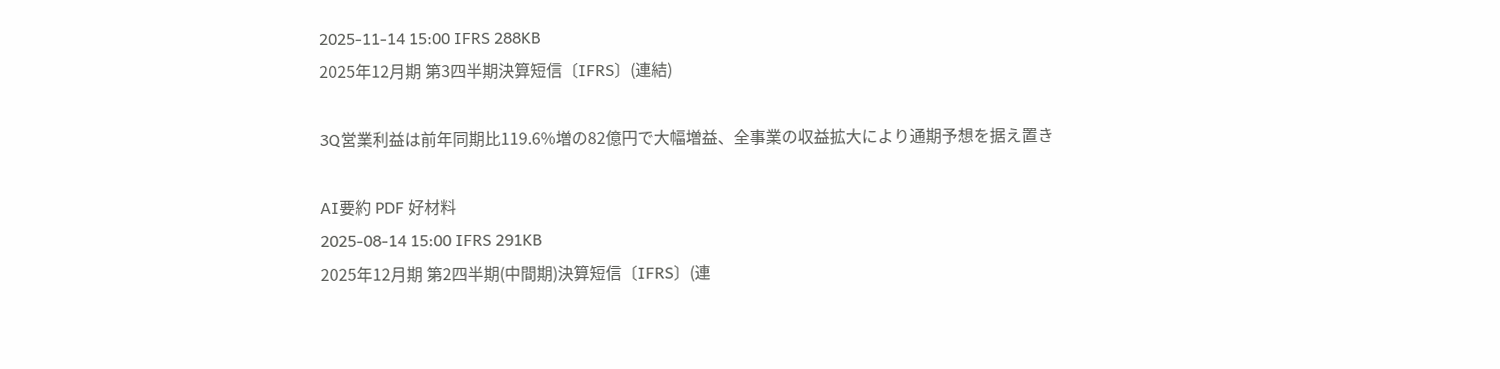2025-11-14 15:00 IFRS 288KB
2025年12月期 第3四半期決算短信〔IFRS〕(連結)

3Q営業利益は前年同期比119.6%増の82億円で大幅増益、全事業の収益拡大により通期予想を据え置き

AI要約 PDF 好材料
2025-08-14 15:00 IFRS 291KB
2025年12月期 第2四半期(中間期)決算短信〔IFRS〕(連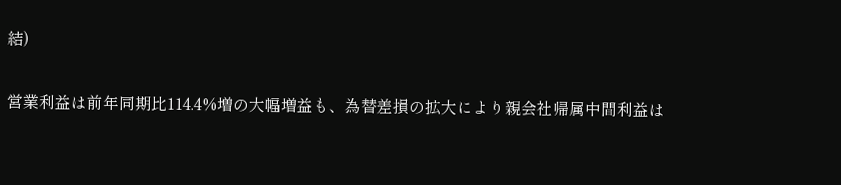結)

営業利益は前年同期比114.4%増の大幅増益も、為替差損の拡大により親会社帰属中間利益は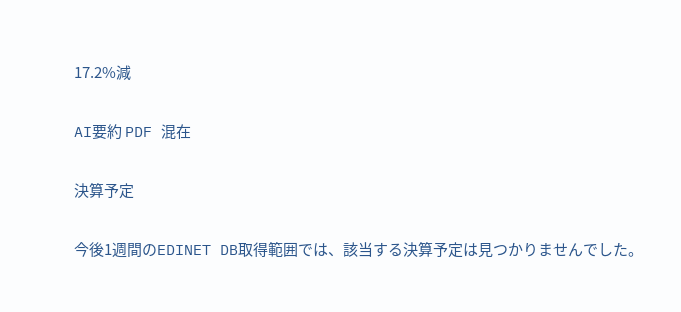17.2%減

AI要約 PDF 混在

決算予定

今後1週間のEDINET DB取得範囲では、該当する決算予定は見つかりませんでした。